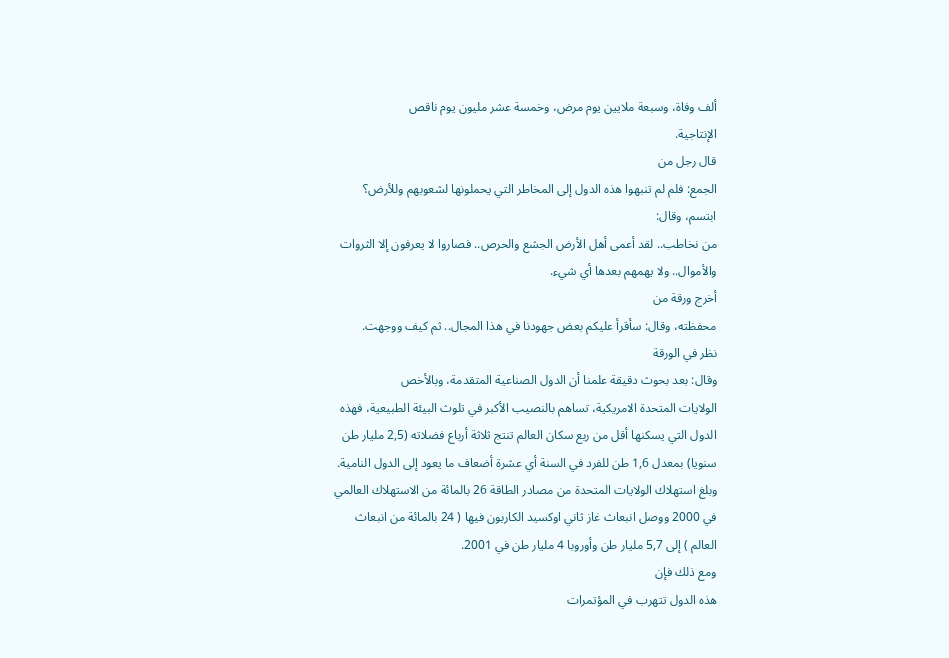ألف وفاة، وسبعة ملايين يوم مرض، وخمسة عشر مليون يوم ناقص
الإنتاجية.
قال رجل من
الجمع: فلم لم تنبهوا هذه الدول إلى المخاطر التي يحملونها لشعوبهم وللأرض؟
ابتسم، وقال:
من نخاطب.. لقد أعمى أهل الأرض الجشع والحرص.. فصاروا لا يعرفون إلا الثروات
والأموال.. ولا يهمهم بعدها أي شيء.
أخرج ورقة من
محفظته، وقال: سأقرأ عليكم بعض جهودنا في هذا المجال.. ثم كيف ووجهت.
نظر في الورقة
وقال: بعد بحوث دقيقة علمنا أن الدول الصناعية المتقدمة، وبالأخص
الولايات المتحدة الامريكية، تساهم بالنصيب الأكبر في تلوث البيئة الطبيعية، فهذه
الدول التي يسكنها أقل من ربع سكان العالم تنتج ثلاثة أرباع فضلاته (2,5 مليار طن
سنويا) بمعدل 1,6 طن للفرد في السنة أي عشرة أضعاف ما يعود إلى الدول النامية.
وبلغ استهلاك الولايات المتحدة من مصادر الطاقة 26 بالمائة من الاستهلاك العالمي
في 2000 ووصل انبعاث غاز ثاني اوكسيد الكاربون فيها ( 24 بالمائة من انبعاث
العالم ) إلى 5,7 مليار طن وأوروبا 4 مليار طن في 2001.
ومع ذلك فإن
هذه الدول تتهرب في المؤتمرات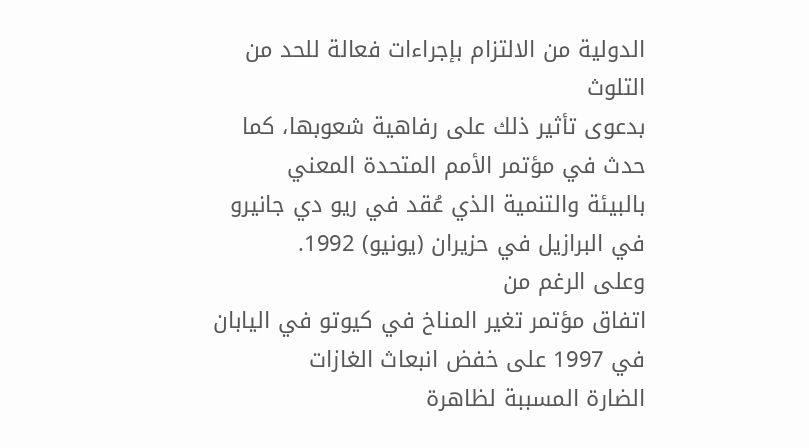الدولية من الالتزام بإجراءات فعالة للحد من التلوث
بدعوى تأثير ذلك على رفاهية شعوبها، كما حدث في مؤتمر الأمم المتحدة المعني
بالبيئة والتنمية الذي عُقد في ريو دي جانيرو في البرازيل في حزيران (يونيو) 1992.
وعلى الرغم من
اتفاق مؤتمر تغير المناخ في كيوتو في اليابان في 1997 على خفض انبعاث الغازات
الضارة المسببة لظاهرة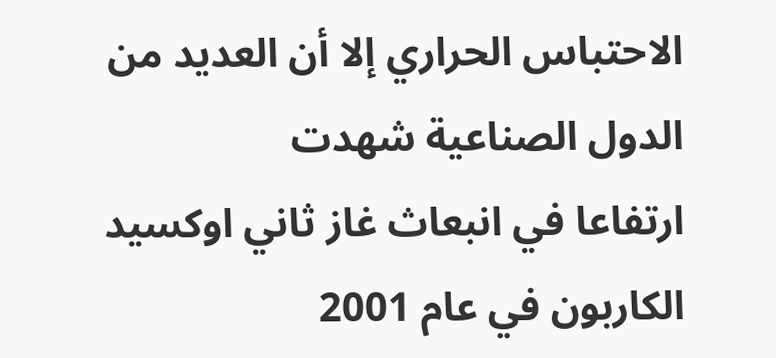الاحتباس الحراري إلا أن العديد من الدول الصناعية شهدت
ارتفاعا في انبعاث غاز ثاني اوكسيد الكاربون في عام 2001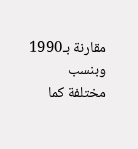مقارنة بـ1990 وبنسب
مختلفة كما